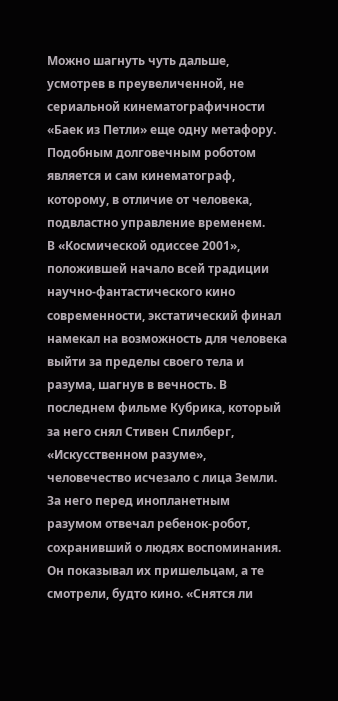Можно шагнуть чуть дальше, усмотрев в преувеличенной, не сериальной кинематографичности «Баек из Петли» еще одну метафору. Подобным долговечным роботом является и сам кинематограф, которому, в отличие от человека, подвластно управление временем.
В «Космической одиссее 2001», положившей начало всей традиции научно-фантастического кино современности, экстатический финал намекал на возможность для человека выйти за пределы своего тела и разума, шагнув в вечность. В последнем фильме Кубрика, который за него снял Стивен Спилберг, «Искусственном разуме», человечество исчезало с лица Земли. За него перед инопланетным разумом отвечал ребенок-робот, сохранивший о людях воспоминания. Он показывал их пришельцам, а те смотрели, будто кино. «Снятся ли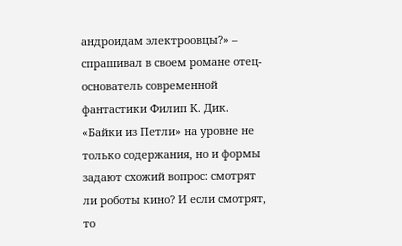андроидам электроовцы?» – спрашивал в своем романе отец-основатель современной фантастики Филип К. Дик. «Байки из Петли» на уровне не только содержания, но и формы задают схожий вопрос: смотрят ли роботы кино? И если смотрят, то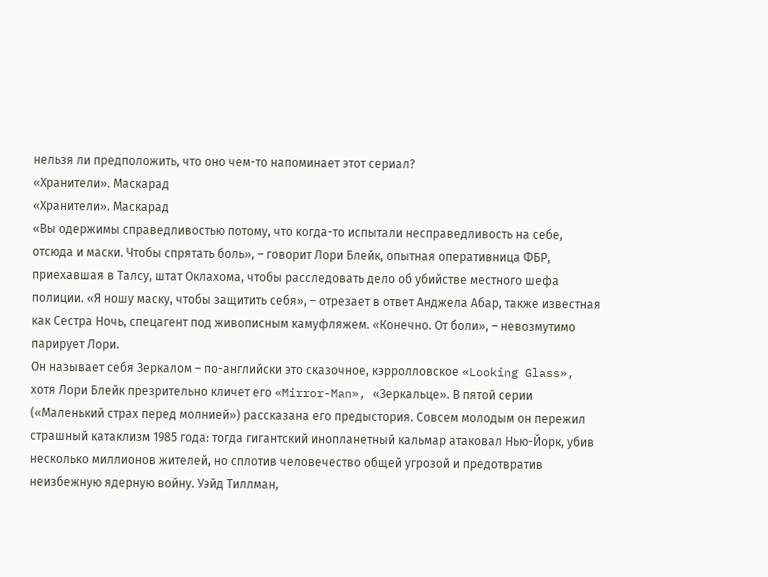нельзя ли предположить, что оно чем-то напоминает этот сериал?
«Хранители». Маскарад
«Хранители». Маскарад
«Вы одержимы справедливостью потому, что когда-то испытали несправедливость на себе, отсюда и маски. Чтобы спрятать боль», – говорит Лори Блейк, опытная оперативница ФБР, приехавшая в Талсу, штат Оклахома, чтобы расследовать дело об убийстве местного шефа полиции. «Я ношу маску, чтобы защитить себя», – отрезает в ответ Анджела Абар, также известная как Сестра Ночь, спецагент под живописным камуфляжем. «Конечно. От боли», – невозмутимо парирует Лори.
Он называет себя Зеркалом – по-английски это сказочное, кэрролловское «Looking Glass», хотя Лори Блейк презрительно кличет его «Mirror-Man», «Зеркальце». В пятой серии («Маленький страх перед молнией») рассказана его предыстория. Совсем молодым он пережил страшный катаклизм 1985 года: тогда гигантский инопланетный кальмар атаковал Нью-Йорк, убив несколько миллионов жителей, но сплотив человечество общей угрозой и предотвратив неизбежную ядерную войну. Уэйд Тиллман,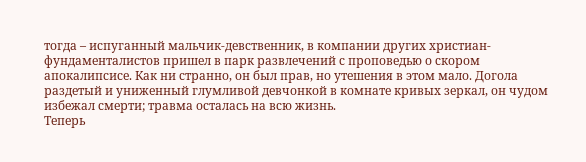тогда – испуганный мальчик-девственник, в компании других христиан-фундаменталистов пришел в парк развлечений с проповедью о скором апокалипсисе. Как ни странно, он был прав, но утешения в этом мало. Догола раздетый и униженный глумливой девчонкой в комнате кривых зеркал, он чудом избежал смерти; травма осталась на всю жизнь.
Теперь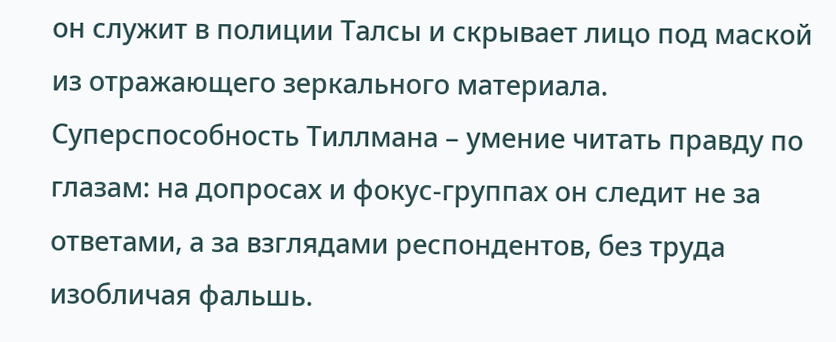он служит в полиции Талсы и скрывает лицо под маской из отражающего зеркального материала. Суперспособность Тиллмана – умение читать правду по глазам: на допросах и фокус-группах он следит не за ответами, а за взглядами респондентов, без труда изобличая фальшь.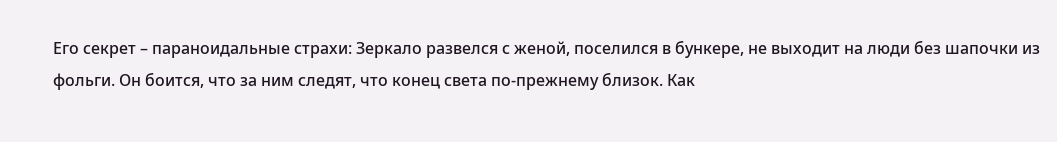Его секрет – параноидальные страхи: Зеркало развелся с женой, поселился в бункере, не выходит на люди без шапочки из фольги. Он боится, что за ним следят, что конец света по-прежнему близок. Как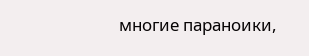многие параноики,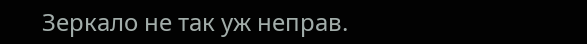Зеркало не так уж неправ.